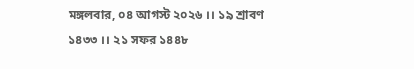মঙ্গলবার, ০৪ আগস্ট ২০২৬ ।। ১৯ শ্রাবণ ১৪৩৩ ।। ২১ সফর ১৪৪৮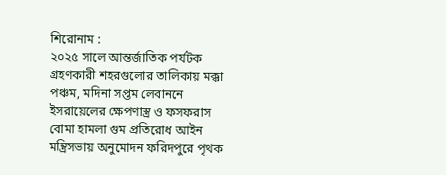শিরোনাম :
২০২৫ সালে আন্তর্জাতিক পর্যটক গ্রহণকারী শহরগুলোর তালিকায় মক্কা পঞ্চম, মদিনা সপ্তম লেবাননে ইসরায়েলের ক্ষেপণাস্ত্র ও ফসফরাস বোমা হামলা গুম প্রতিরোধ আইন মন্ত্রিসভায় অনুমোদন ফরিদপুরে পৃথক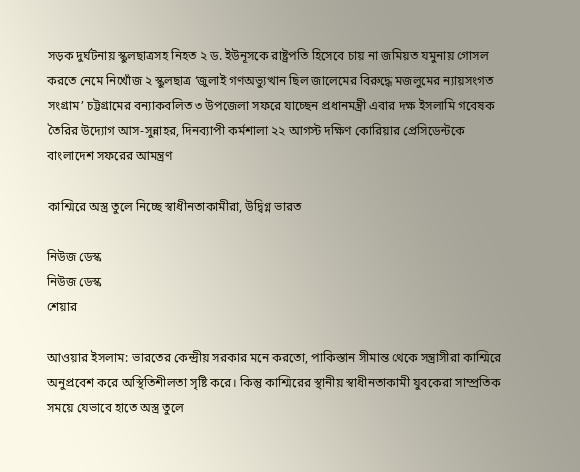সড়ক দুর্ঘটনায় স্কুলছাত্রসহ নিহত ২ ড. ইউনূসকে রাষ্ট্রপতি হিসেবে চায় না জমিয়ত যমুনায় গোসল করতে নেমে নিখোঁজ ২ স্কুলছাত্র ‘জুলাই গণঅভ্যুত্থান ছিল জালেমের বিরুদ্ধে মজলুমের ন্যায়সংগত সংগ্রাম’ চট্টগ্রামের বন্যাকবলিত ৩ উপজেলা সফরে যাচ্ছেন প্রধানমন্ত্রী এবার দক্ষ ইসলামি গবেষক তৈরির উদ্যোগ আস-সুন্নাহর, দিনব্যাপী কর্মশালা ২২ আগস্ট দক্ষিণ কোরিয়ার প্রেসিডেন্টকে বাংলাদেশ সফরের আমন্ত্রণ

কাশ্মিরে অস্ত্র তুলে নিচ্ছে স্বাধীনতাকামীরা, উদ্বিগ্ন ভারত

নিউজ ডেস্ক
নিউজ ডেস্ক
শেয়ার

আওয়ার ইসলাম: ভারতের কেন্দ্রীয় সরকার মনে করতো, পাকিস্তান সীমান্ত থেকে সন্ত্রাসীরা কাশ্মিরে অনুপ্রবেশ করে অস্থিতিশীলতা সৃষ্টি করে। কিন্তু কাশ্মিরের স্থানীয় স্বাধীনতাকামী যুবকেরা সাম্প্রতিক সময়ে যেভাবে হাতে অস্ত্র তুলে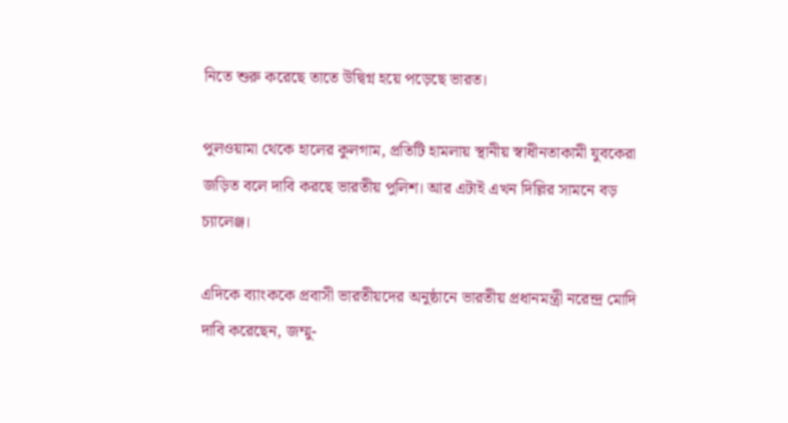নিতে শুরু করেছে তাতে উদ্বিগ্ন হয়ে পড়েছে ভারত।

পুলওয়ামা থেকে হালের কুলগাম, প্রতিটি হামলায় স্থানীয় স্বাধীনতাকামী যুবকেরা জড়িত বলে দাবি করছে ভারতীয় পুলিশ। আর এটাই এখন দিল্লির সামনে বড় চ্যালেঞ্জ।

এদিকে ব্যাংককে প্রবাসী ভারতীয়দের অনুষ্ঠানে ভারতীয় প্রধানমন্ত্রী নরেন্দ্র মোদি দাবি করেছেন, জম্মু-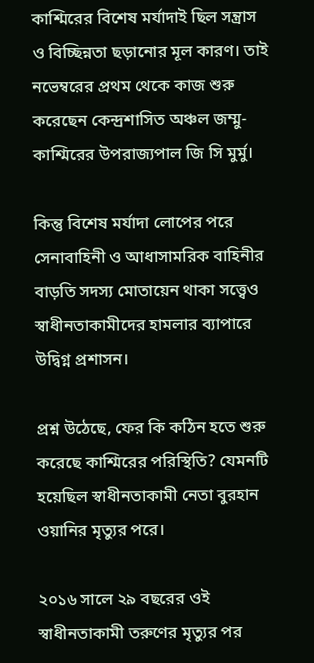কাশ্মিরের বিশেষ মর্যাদাই ছিল সন্ত্রাস ও বিচ্ছিন্নতা ছড়ানোর মূল কারণ। তাই নভেম্বরের প্রথম থেকে কাজ শুরু করেছেন কেন্দ্রশাসিত অঞ্চল জম্মু-কাশ্মিরের উপরাজ্যপাল জি সি মুর্মু।

কিন্তু বিশেষ মর্যাদা লোপের পরে সেনাবাহিনী ও আধাসামরিক বাহিনীর বাড়তি সদস্য মোতায়েন থাকা সত্ত্বেও স্বাধীনতাকামীদের হামলার ব্যাপারে উদ্বিগ্ন প্রশাসন।

প্রশ্ন উঠেছে, ফের কি কঠিন হতে শুরু করেছে কাশ্মিরের পরিস্থিতি? যেমনটি হয়েছিল স্বাধীনতাকামী নেতা বুরহান ওয়ানির মৃত্যুর পরে।

২০১৬ সালে ২৯ বছরের ওই স্বাধীনতাকামী তরুণের মৃত্যুর পর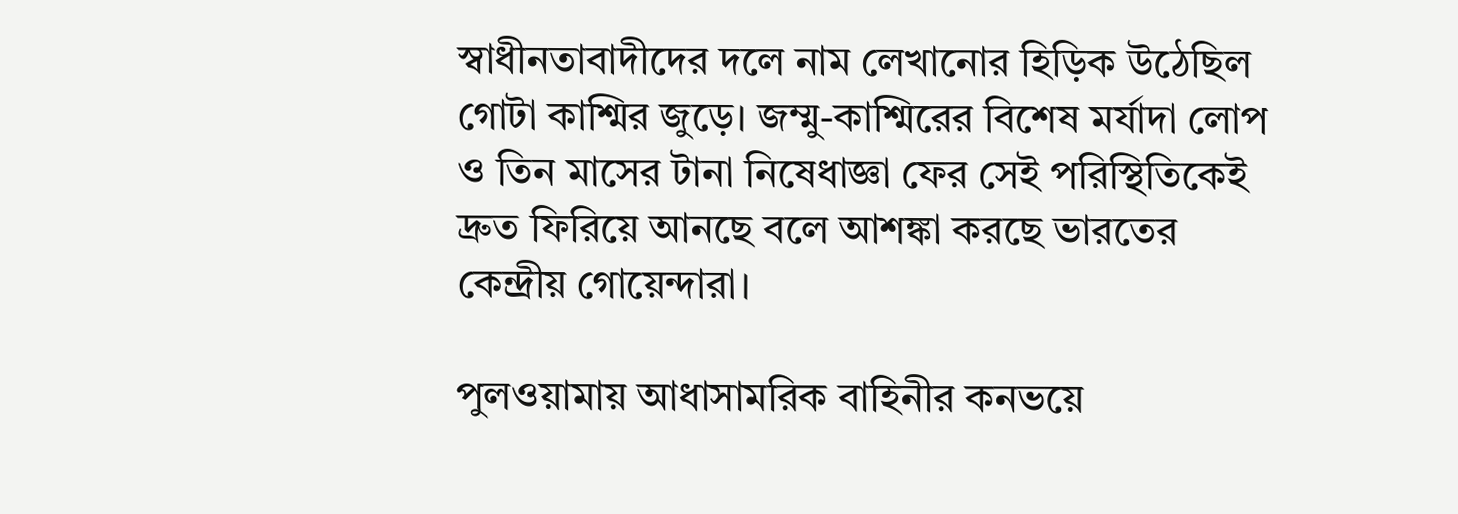স্বাধীনতাবাদীদের দলে নাম লেখানোর হিড়িক উঠেছিল গোটা কাশ্মির জুড়ে। জম্মু-কাশ্মিরের বিশেষ মর্যাদা লোপ ও তিন মাসের টানা নিষেধাজ্ঞা ফের সেই পরিস্থিতিকেই দ্রুত ফিরিয়ে আনছে বলে আশঙ্কা করছে ভারতের কেন্দ্রীয় গোয়েন্দারা।

পুলওয়ামায় আধাসামরিক বাহিনীর কনভয়ে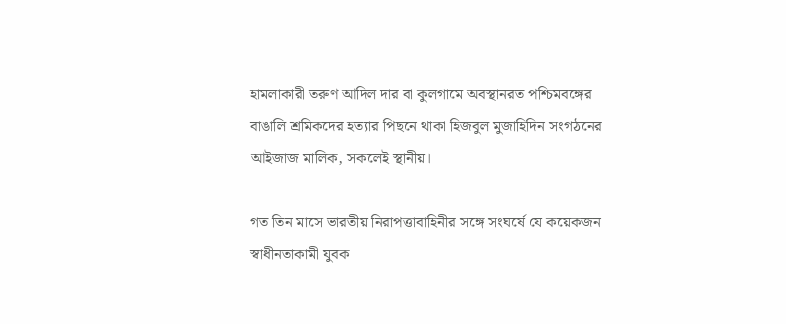হামলাকারী তরুণ আদিল দার বা কুলগামে অবস্থানরত পশ্চিমবঙ্গের বাঙালি শ্রমিকদের হত্যার পিছনে থাকা হিজবুল মুজাহিদিন সংগঠনের আইজাজ মালিক, সকলেই স্থানীয়।

গত তিন মাসে ভারতীয় নিরাপত্তাবাহিনীর সঙ্গে সংঘর্ষে যে কয়েকজন স্বাধীনতাকামী যুবক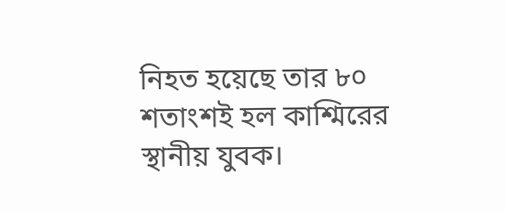নিহত হয়েছে তার ৮০ শতাংশই হল কাশ্মিরের স্থানীয় যুবক।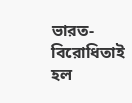ভারত-বিরোধিতাই হল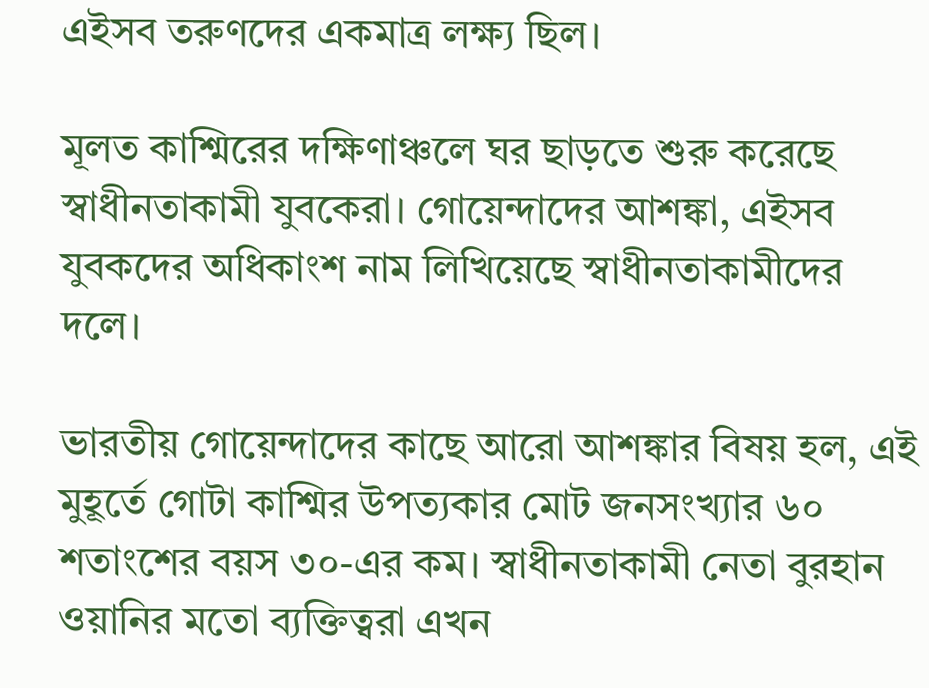এইসব তরুণদের একমাত্র লক্ষ্য ছিল।

মূলত কাশ্মিরের দক্ষিণাঞ্চলে ঘর ছাড়তে শুরু করেছে স্বাধীনতাকামী যুবকেরা। গোয়েন্দাদের আশঙ্কা, এইসব যুবকদের অধিকাংশ নাম লিখিয়েছে স্বাধীনতাকামীদের দলে।

ভারতীয় গোয়েন্দাদের কাছে আরো আশঙ্কার বিষয় হল, এই মুহূর্তে গোটা কাশ্মির উপত্যকার মোট জনসংখ্যার ৬০ শতাংশের বয়স ৩০-এর কম। স্বাধীনতাকামী নেতা বুরহান ওয়ানির মতো ব্যক্তিত্বরা এখন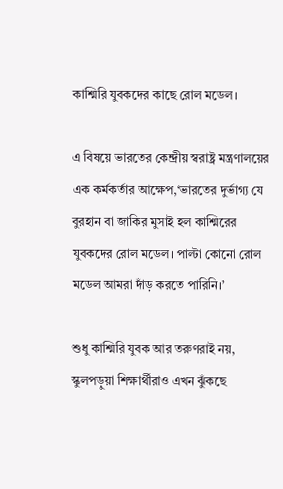কাশ্মিরি যুবকদের কাছে রোল মডেল।

এ বিষয়ে ভারতের কেন্দ্রীয় স্বরাষ্ট্র মন্ত্রণালয়ের এক কর্মকর্তার আক্ষেপ,‘ভারতের দুর্ভাগ্য যে বুরহান বা জাকির মুসাই হল কাশ্মিরের যুবকদের রোল মডেল। পাল্টা কোনো রোল মডেল আমরা দাঁড় করতে পারিনি।’

শুধু কাশ্মিরি যুবক আর তরুণরাই নয়, স্কুলপড়ুয়া শিক্ষার্থীরাও এখন ঝুঁকছে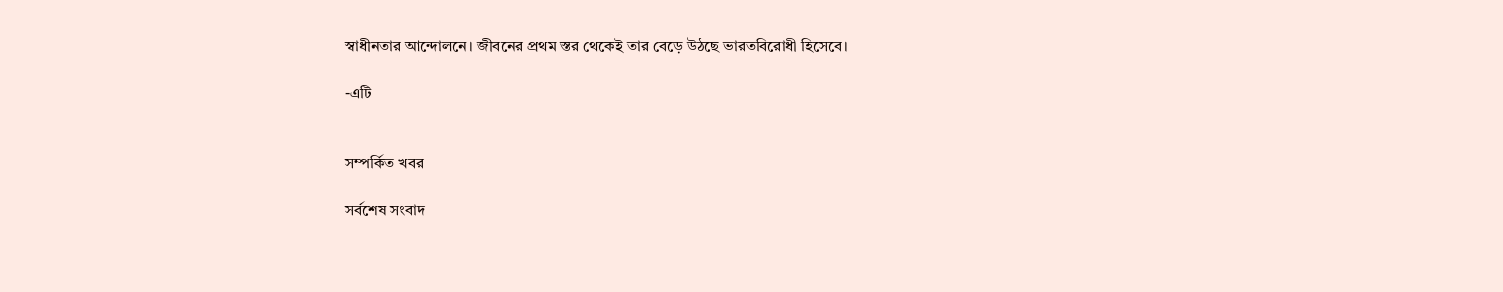স্বাধীনতার আন্দোলনে। জীবনের প্রথম স্তর থেকেই তার বেড়ে উঠছে ভারতবিরোধী হিসেবে।

-এটি


সম্পর্কিত খবর

সর্বশেষ সংবাদ